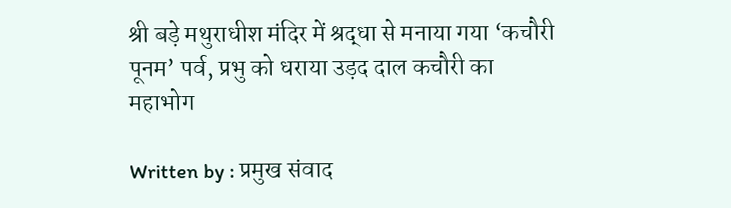श्री बड़े मथुराधीश मंदिर में श्रद्धा से मनाया गया ‘कचौरी पूनम’ पर्व, प्रभु को धराया उड़द दाल कचौरी का महाभोग

Written by : प्रमुख संवाद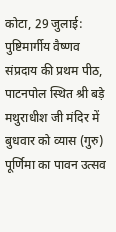कोटा, 29 जुलाई:
पुष्टिमार्गीय वैष्णव संप्रदाय की प्रथम पीठ, पाटनपोल स्थित श्री बड़े मथुराधीश जी मंदिर में बुधवार को व्यास (गुरु) पूर्णिमा का पावन उत्सव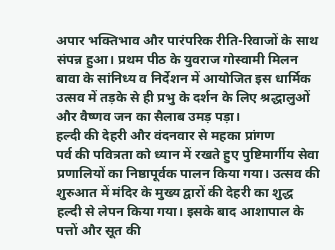अपार भक्तिभाव और पारंपरिक रीति-रिवाजों के साथ संपन्न हुआ। प्रथम पीठ के युवराज गोस्वामी मिलन बावा के सांनिध्य व निर्देशन में आयोजित इस धार्मिक उत्सव में तड़के से ही प्रभु के दर्शन के लिए श्रद्धालुओं और वैष्णव जन का सैलाब उमड़ पड़ा।
हल्दी की देहरी और वंदनवार से महका प्रांगण
पर्व की पवित्रता को ध्यान में रखते हुए पुष्टिमार्गीय सेवा प्रणालियों का निष्ठापूर्वक पालन किया गया। उत्सव की शुरुआत में मंदिर के मुख्य द्वारों की देहरी का शुद्ध हल्दी से लेपन किया गया। इसके बाद आशापाल के पत्तों और सूत की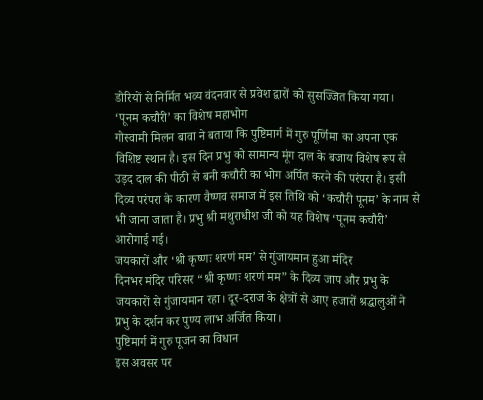डोरियों से निर्मित भव्य वंदनवार से प्रवेश द्वारों को सुसज्जित किया गया।
‘पूनम कचौरी’ का विशेष महाभोग
गोस्वामी मिलन बावा ने बताया कि पुष्टिमार्ग में गुरु पूर्णिमा का अपना एक विशिष्ट स्थान है। इस दिन प्रभु को सामान्य मूंग दाल के बजाय विशेष रूप से उड़द दाल की पीठी से बनी कचौरी का भोग अर्पित करने की परंपरा है। इसी दिव्य परंपरा के कारण वैष्णव समाज में इस तिथि को ‘कचौरी पूनम’ के नाम से भी जाना जाता है। प्रभु श्री मथुराधीश जी को यह विशेष ‘पूनम कचौरी’ आरोगाई गई।
जयकारों और ‘श्री कृष्णः शरणं मम’ से गुंजायमान हुआ मंदिर
दिनभर मंदिर परिसर “श्री कृष्णः शरणं मम” के दिव्य जाप और प्रभु के जयकारों से गुंजायमान रहा। दूर-दराज के क्षेत्रों से आए हजारों श्रद्धालुओं ने प्रभु के दर्शन कर पुण्य लाभ अर्जित किया।
पुष्टिमार्ग में गुरु पूजन का विधान
इस अवसर पर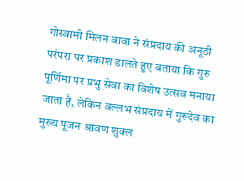गोस्वामी मिलन बावा ने संप्रदाय की अनूठी परंपरा पर प्रकाश डालते हुए बताया कि गुरु पूर्णिमा पर प्रभु सेवा का विशेष उत्सव मनाया जाता है, लेकिन वल्लभ संप्रदाय में गुरुदेव का मुख्य पूजन श्रावण शुक्ल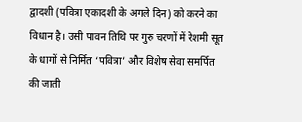द्वादशी (पवित्रा एकादशी के अगले दिन) को करने का विधान है। उसी पावन तिथि पर गुरु चरणों में रेशमी सूत के धागों से निर्मित ‘पवित्रा’ और विशेष सेवा समर्पित की जाती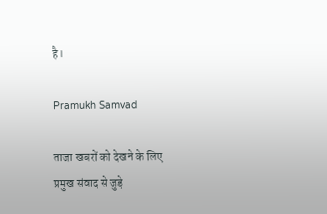है।

Pramukh Samvad

ताजा खबरों को देखने के लिए प्रमुख संवाद से जुड़े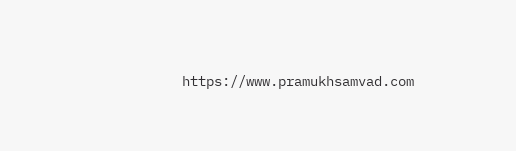https://www.pramukhsamvad.com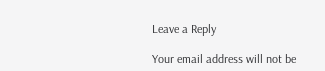Leave a Reply

Your email address will not be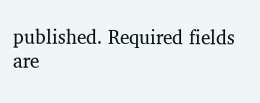published. Required fields are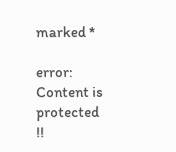marked *

error: Content is protected !!